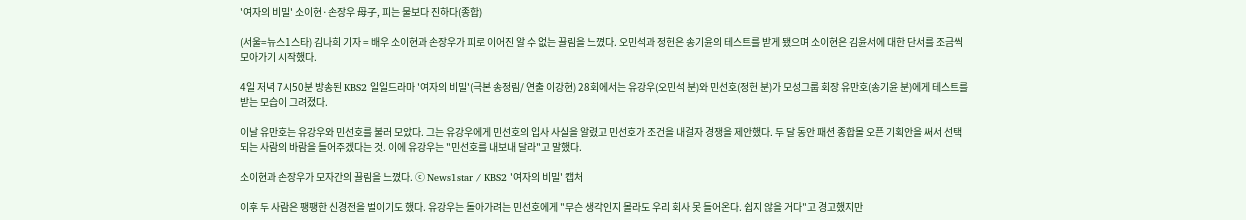'여자의 비밀' 소이현·손장우 母子, 피는 물보다 진하다(종합)

(서울=뉴스1스타) 김나희 기자 = 배우 소이현과 손장우가 피로 이어진 알 수 없는 끌림을 느꼈다. 오민석과 정헌은 송기윤의 테스트를 받게 됐으며 소이현은 김윤서에 대한 단서를 조금씩 모아가기 시작했다.

4일 저녁 7시50분 방송된 KBS2 일일드라마 '여자의 비밀'(극본 송정림/ 연출 이강현) 28회에서는 유강우(오민석 분)와 민선호(정헌 분)가 모성그룹 회장 유만호(송기윤 분)에게 테스트를 받는 모습이 그려졌다.

이날 유만호는 유강우와 민선호를 불러 모았다. 그는 유강우에게 민선호의 입사 사실을 알렸고 민선호가 조건을 내걸자 경쟁을 제안했다. 두 달 동안 패션 종합몰 오픈 기획안을 써서 선택되는 사람의 바람을 들어주겠다는 것. 이에 유강우는 "민선호를 내보내 달라"고 말했다.

소이현과 손장우가 모자간의 끌림을 느꼈다. ⓒ News1star / KBS2 '여자의 비밀' 캡처

이후 두 사람은 팽팽한 신경전을 벌이기도 했다. 유강우는 돌아가려는 민선호에게 "무슨 생각인지 몰라도 우리 회사 못 들어온다. 쉽지 않을 거다"고 경고했지만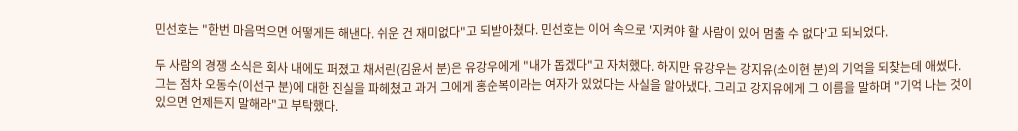민선호는 "한번 마음먹으면 어떻게든 해낸다. 쉬운 건 재미없다"고 되받아쳤다. 민선호는 이어 속으로 '지켜야 할 사람이 있어 멈출 수 없다'고 되뇌었다.

두 사람의 경쟁 소식은 회사 내에도 퍼졌고 채서린(김윤서 분)은 유강우에게 "내가 돕겠다"고 자처했다. 하지만 유강우는 강지유(소이현 분)의 기억을 되찾는데 애썼다. 그는 점차 오동수(이선구 분)에 대한 진실을 파헤쳤고 과거 그에게 홍순복이라는 여자가 있었다는 사실을 알아냈다. 그리고 강지유에게 그 이름을 말하며 "기억 나는 것이 있으면 언제든지 말해라"고 부탁했다.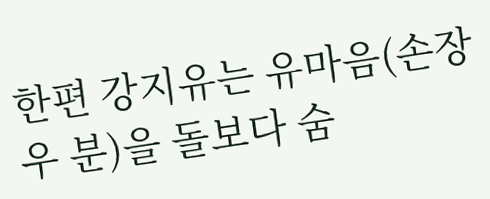한편 강지유는 유마음(손장우 분)을 돌보다 숨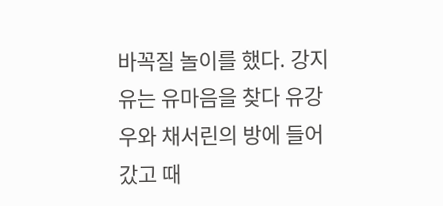바꼭질 놀이를 했다. 강지유는 유마음을 찾다 유강우와 채서린의 방에 들어갔고 때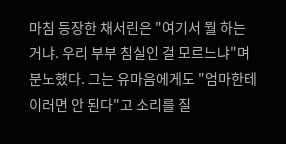마침 등장한 채서린은 "여기서 뭘 하는 거냐. 우리 부부 침실인 걸 모르느냐"며 분노했다. 그는 유마음에게도 "엄마한테 이러면 안 된다"고 소리를 질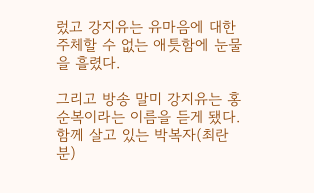렀고 강지유는 유마음에 대한 주체할 수 없는 애틋함에 눈물을 흘렸다.

그리고 방송 말미 강지유는 홍순복이라는 이름을 듣게 됐다. 함께 살고 있는 박복자(최란 분)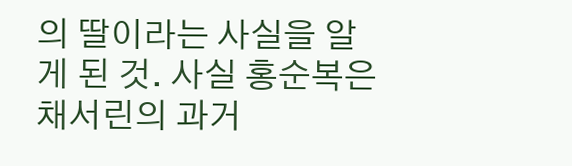의 딸이라는 사실을 알게 된 것. 사실 홍순복은 채서린의 과거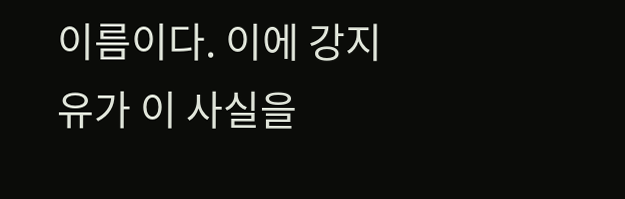이름이다. 이에 강지유가 이 사실을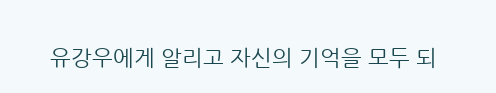유강우에게 알리고 자신의 기억을 모두 되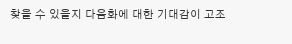찾을 수 있을지 다음화에 대한 기대감이 고조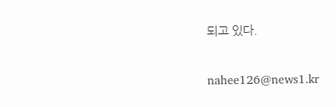되고 있다.

nahee126@news1.kr